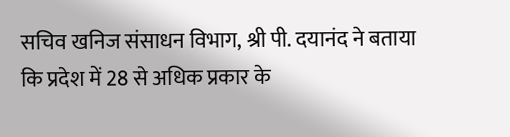सचिव खनिज संसाधन विभाग, श्री पी. दयानंद ने बताया कि प्रदेश में 28 से अधिक प्रकार के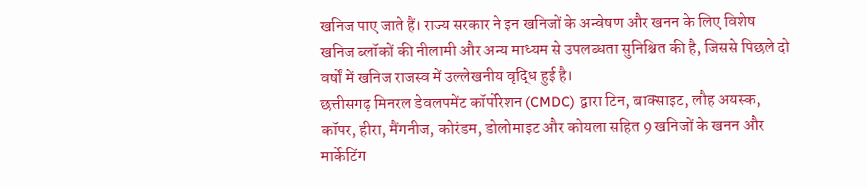खनिज पाए जाते हैं। राज्य सरकार ने इन खनिजों के अन्वेषण और खनन के लिए विशेष खनिज ब्लॉकों की नीलामी और अन्य माध्यम से उपलब्धता सुनिश्चित की है, जिससे पिछले दो वर्षों में खनिज राजस्व में उल्लेखनीय वृद्धि हुई है।
छत्तीसगढ़ मिनरल डेवलपमेंट कॉर्पोरेशन (CMDC) द्वारा टिन, बाक्साइट, लौह अयस्क, कॉपर, हीरा, मैंगनीज, कोरंडम, डोलोमाइट और कोयला सहित 9 खनिजों के खनन और मार्केटिंग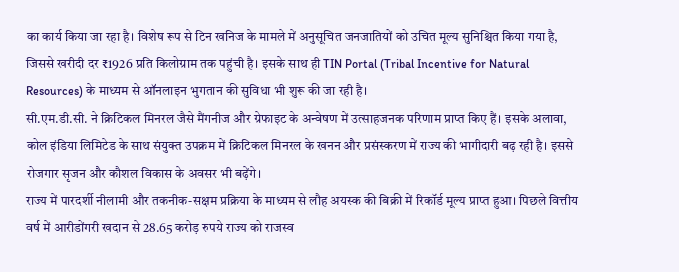का कार्य किया जा रहा है। विशेष रूप से टिन खनिज के मामले में अनुसूचित जनजातियों को उचित मूल्य सुनिश्चित किया गया है, जिससे खरीदी दर ₹1926 प्रति किलोग्राम तक पहुंची है। इसके साथ ही TIN Portal (Tribal Incentive for Natural Resources) के माध्यम से ऑनलाइन भुगतान की सुविधा भी शुरू की जा रही है।
सी.एम.डी.सी. ने क्रिटिकल मिनरल जैसे मैंगनीज और ग्रेफाइट के अन्वेषण में उत्साहजनक परिणाम प्राप्त किए हैं। इसके अलावा, कोल इंडिया लिमिटेड के साथ संयुक्त उपक्रम में क्रिटिकल मिनरल के खनन और प्रसंस्करण में राज्य की भागीदारी बढ़ रही है। इससे रोजगार सृजन और कौशल विकास के अवसर भी बढ़ेंगे।
राज्य में पारदर्शी नीलामी और तकनीक-सक्षम प्रक्रिया के माध्यम से लौह अयस्क की बिक्री में रिकॉर्ड मूल्य प्राप्त हुआ। पिछले वित्तीय वर्ष में आरीडोंगरी खदान से 28.65 करोड़ रुपये राज्य को राजस्व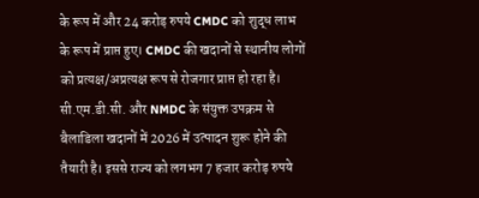के रूप में और 24 करोड़ रुपये CMDC को शुद्ध लाभ के रूप में प्राप्त हुए। CMDC की खदानों से स्थानीय लोगों को प्रत्यक्ष/अप्रत्यक्ष रूप से रोजगार प्राप्त हो रहा है।
सी.एम.डी.सी. और NMDC के संयुक्त उपक्रम से बैलाडिला खदानों में 2026 में उत्पादन शुरू होने की तैयारी है। इससे राज्य को लगभग 7 हजार करोड़ रुपये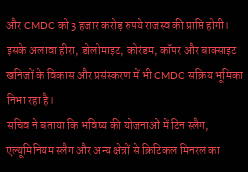और CMDC को 3 हजार करोड़ रुपये राजस्व की प्राप्ति होगी। इसके अलावा हीरा, डोलोमाइट, कोरंडम, कॉपर और बाक्साइट खनिजों के विकास और प्रसंस्करण में भी CMDC सक्रिय भूमिका निभा रहा है।
सचिव ने बताया कि भविष्य की योजनाओं में टिन स्लैग, एल्यूमिनियम स्लैग और अन्य क्षेत्रों से क्रिटिकल मिनरल का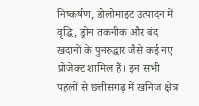निष्कर्षण, डोलोमाइट उत्पादन में वृद्धि, ड्रोन तकनीक और बंद खदानों के पुनरुद्धार जैसे कई नए प्रोजेक्ट शामिल हैं। इन सभी पहलों से छत्तीसगढ़ में खनिज क्षेत्र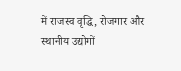में राजस्व वृद्धि, रोजगार और स्थानीय उद्योगों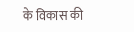के विकास की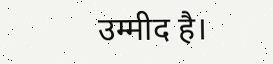उम्मीद है।